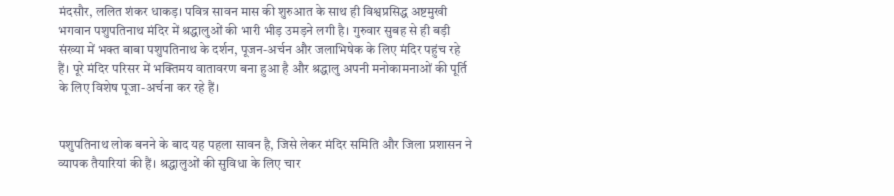मंदसौर, ललित शंकर धाकड़। पवित्र सावन मास की शुरुआत के साथ ही विश्वप्रसिद्ध अष्टमुखी भगवान पशुपतिनाथ मंदिर में श्रद्धालुओं की भारी भीड़ उमड़ने लगी है। गुरुवार सुबह से ही बड़ी संख्या में भक्त बाबा पशुपतिनाथ के दर्शन, पूजन-अर्चन और जलाभिषेक के लिए मंदिर पहुंच रहे हैं। पूरे मंदिर परिसर में भक्तिमय वातावरण बना हुआ है और श्रद्धालु अपनी मनोकामनाओं की पूर्ति के लिए विशेष पूजा-अर्चना कर रहे हैं।


पशुपतिनाथ लोक बनने के बाद यह पहला सावन है, जिसे लेकर मंदिर समिति और जिला प्रशासन ने व्यापक तैयारियां की हैं। श्रद्धालुओं की सुविधा के लिए चार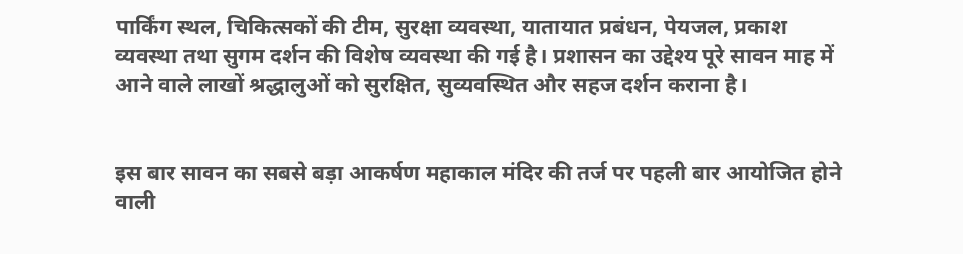पार्किंग स्थल, चिकित्सकों की टीम, सुरक्षा व्यवस्था, यातायात प्रबंधन, पेयजल, प्रकाश व्यवस्था तथा सुगम दर्शन की विशेष व्यवस्था की गई है। प्रशासन का उद्देश्य पूरे सावन माह में आने वाले लाखों श्रद्धालुओं को सुरक्षित, सुव्यवस्थित और सहज दर्शन कराना है।


इस बार सावन का सबसे बड़ा आकर्षण महाकाल मंदिर की तर्ज पर पहली बार आयोजित होने वाली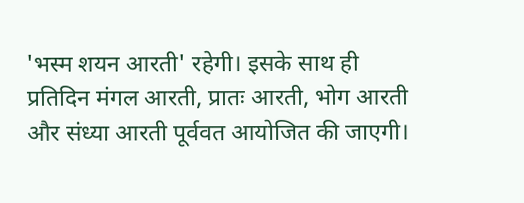'भस्म शयन आरती' रहेगी। इसके साथ ही प्रतिदिन मंगल आरती, प्रातः आरती, भोग आरती और संध्या आरती पूर्ववत आयोजित की जाएगी।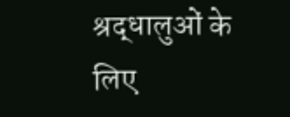श्रद्धालुओं के लिए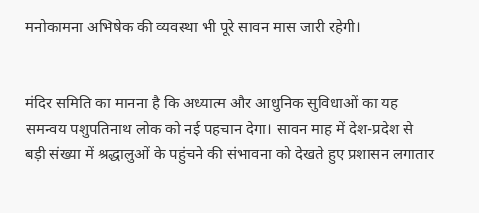मनोकामना अभिषेक की व्यवस्था भी पूरे सावन मास जारी रहेगी।


मंदिर समिति का मानना है कि अध्यात्म और आधुनिक सुविधाओं का यह समन्वय पशुपतिनाथ लोक को नई पहचान देगा। सावन माह में देश-प्रदेश से बड़ी संख्या में श्रद्धालुओं के पहुंचने की संभावना को देखते हुए प्रशासन लगातार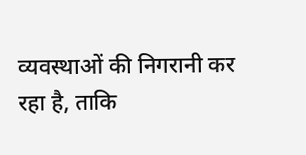व्यवस्थाओं की निगरानी कर रहा है, ताकि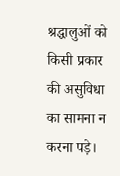श्रद्धालुओं को किसी प्रकार की असुविधा का सामना न करना पड़े।